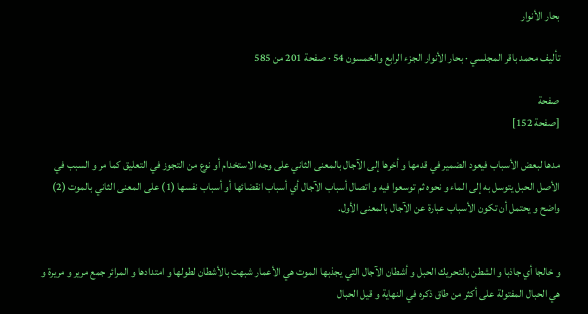بحار الأنوار

تأليف محمد باقر المجلسي · بحار الأنوار الجزء الرابع والخمسون 54 · صفحة 201 من 585

صفحة
[صفحة 152]

مدها لبعض الأسباب فيعود الضمير في قدمها و أخرها إلى الآجال بالمعنى الثاني على وجه الاستخدام أو نوع من التجوز في التعليق كما مر و السبب في الأصل الحبل يتوسل به إلى الماء و نحوه ثم توسعوا فيه و اتصال أسباب الآجال أي أسباب انقضائها أو أسباب نفسها (1) على المعنى الثاني بالموت (2) واضح و يحتمل أن تكون الأسباب عبارة عن الآجال بالمعنى الأول.


و خالجا أي جاذبا و الشطن بالتحريك الحبل و أشطان الآجال التي يجذبها الموت هي الأعمار شبهت بالأشطان لطولها و امتدادها و المرائر جمع مرير و مريرة و هي الحبال المفتولة على أكثر من طاق ذكره في النهاية و قيل الحبال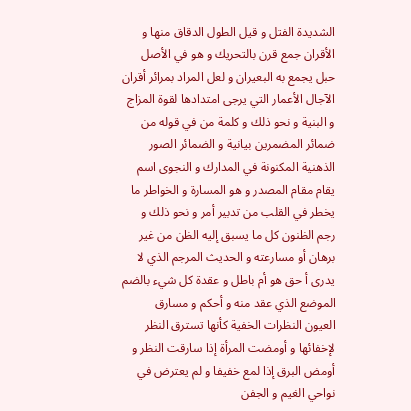الشديدة الفتل و قيل الطول الدقاق منها و الأقران جمع قرن بالتحريك و هو في الأصل حبل يجمع به البعيران و لعل المراد بمرائر أقران الآجال الأعمار التي يرجى امتدادها لقوة المزاج و البنية و نحو ذلك و كلمة من في قوله من ضمائر المضمرين بيانية و الضمائر الصور الذهنية المكنونة في المدارك و النجوى اسم يقام مقام المصدر و هو المسارة و الخواطر ما يخطر في القلب من تدبير أمر و نحو ذلك و رجم الظنون كل ما يسبق إليه الظن من غير برهان أو مسارعته و الحديث المرجم الذي لا يدرى أ حق هو أم باطل و عقدة كل شيء بالضم الموضع الذي عقد منه و أحكم و مسارق العيون النظرات الخفية كأنها تسترق النظر لإخفائها و أومضت المرأة إذا سارقت النظر و أومض البرق إذا لمع خفيفا و لم يعترض في نواحي الغيم و الجفن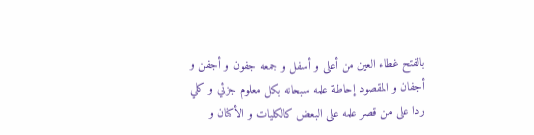بالفتح غطاء العين من أعلى و أسفل و جمعه جفون و أجفن و أجفان و المقصود إحاطة علمه سبحانه بكل معلوم جزئي و كلي ردا على من قصر علمه على البعض كالكليات و الأكنان و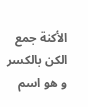الأكنة جمع الكن بالكسر و هو اسم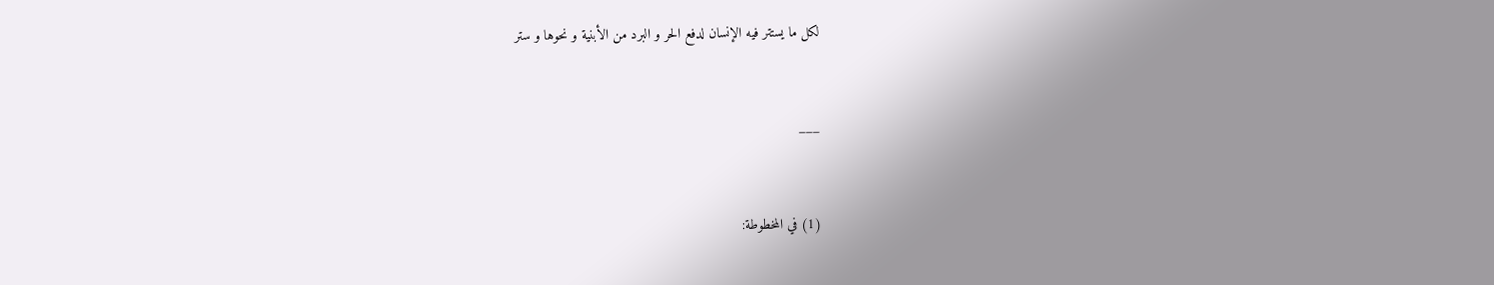لكل ما يستتر فيه الإنسان لدفع الحر و البرد من الأبنية و نحوها و ستر


___


(1) في المخطوطة: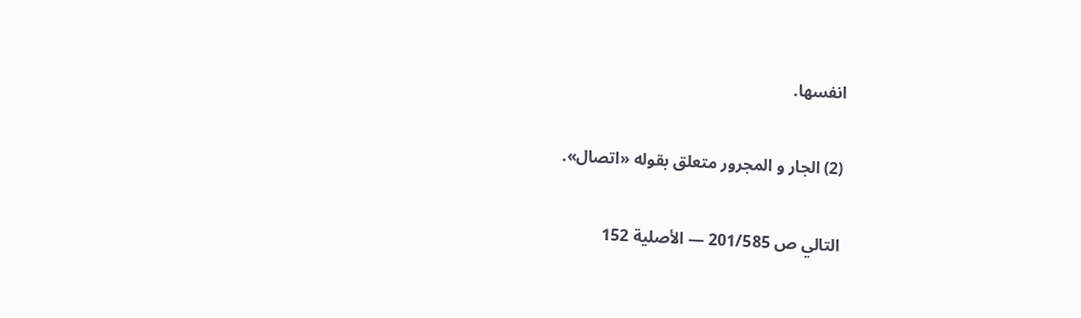انفسها.

(2) الجار و المجرور متعلق بقوله «اتصال».

التالي ص 201/585 — الأصلية 152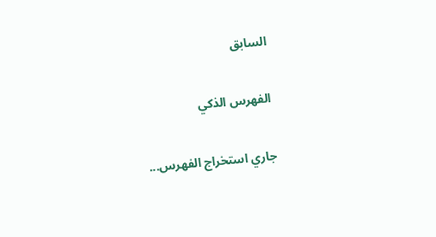السابق

الفهرس الذكي

جاري استخراج الفهرس...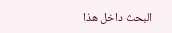البحث داخل هذا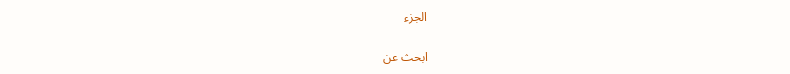الجزء

ابحث عن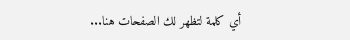أي كلمة لتظهر لك الصفحات هنا...